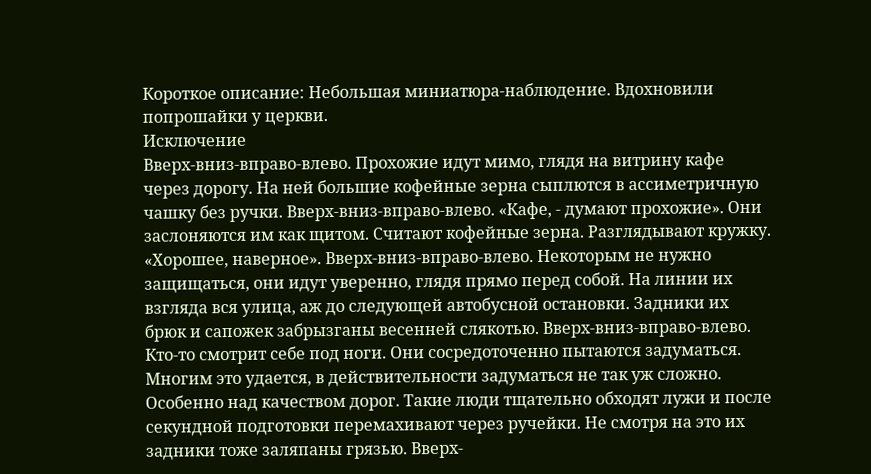Короткое описание: Небольшая миниатюра-наблюдение. Вдохновили попрошайки у церкви.
Исключение
Вверх-вниз-вправо-влево. Прохожие идут мимо, глядя на витрину кафе через дорогу. На ней большие кофейные зерна сыплются в ассиметричную чашку без ручки. Вверх-вниз-вправо-влево. «Кафе, - думают прохожие». Они заслоняются им как щитом. Считают кофейные зерна. Разглядывают кружку. «Хорошее, наверное». Вверх-вниз-вправо-влево. Некоторым не нужно защищаться, они идут уверенно, глядя прямо перед собой. На линии их взгляда вся улица, аж до следующей автобусной остановки. Задники их брюк и сапожек забрызганы весенней слякотью. Вверх-вниз-вправо-влево. Кто-то смотрит себе под ноги. Они сосредоточенно пытаются задуматься. Многим это удается, в действительности задуматься не так уж сложно. Особенно над качеством дорог. Такие люди тщательно обходят лужи и после секундной подготовки перемахивают через ручейки. Не смотря на это их задники тоже заляпаны грязью. Вверх-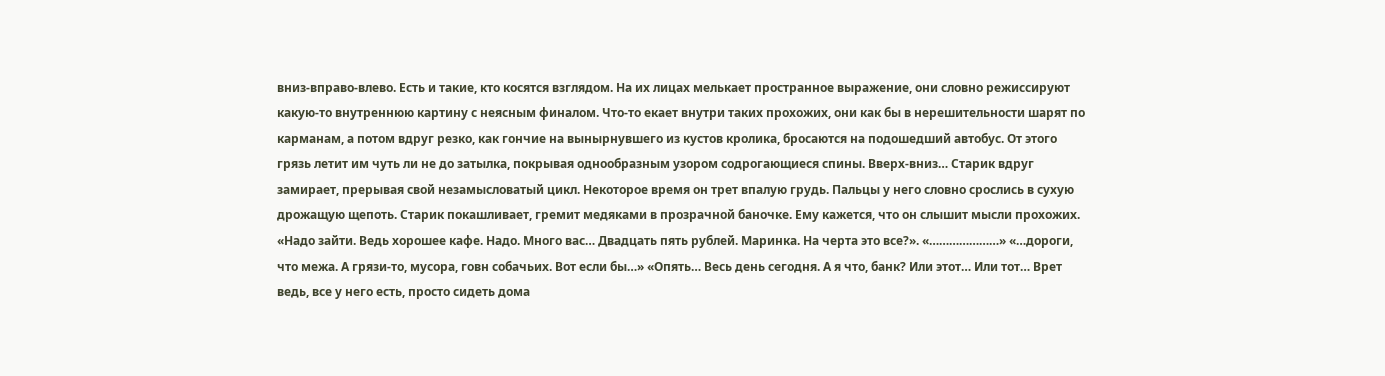вниз-вправо-влево. Есть и такие, кто косятся взглядом. На их лицах мелькает пространное выражение, они словно режиссируют какую-то внутреннюю картину с неясным финалом. Что-то екает внутри таких прохожих, они как бы в нерешительности шарят по карманам, а потом вдруг резко, как гончие на вынырнувшего из кустов кролика, бросаются на подошедший автобус. От этого грязь летит им чуть ли не до затылка, покрывая однообразным узором содрогающиеся спины. Вверх-вниз… Старик вдруг замирает, прерывая свой незамысловатый цикл. Некоторое время он трет впалую грудь. Пальцы у него словно срослись в сухую дрожащую щепоть. Старик покашливает, гремит медяками в прозрачной баночке. Ему кажется, что он слышит мысли прохожих. «Надо зайти. Ведь хорошее кафе. Надо. Много вас… Двадцать пять рублей. Маринка. На черта это все?». «…………………» «…дороги, что межа. А грязи-то, мусора, говн собачьих. Вот если бы…» «Опять… Весь день сегодня. А я что, банк? Или этот… Или тот… Врет ведь, все у него есть, просто сидеть дома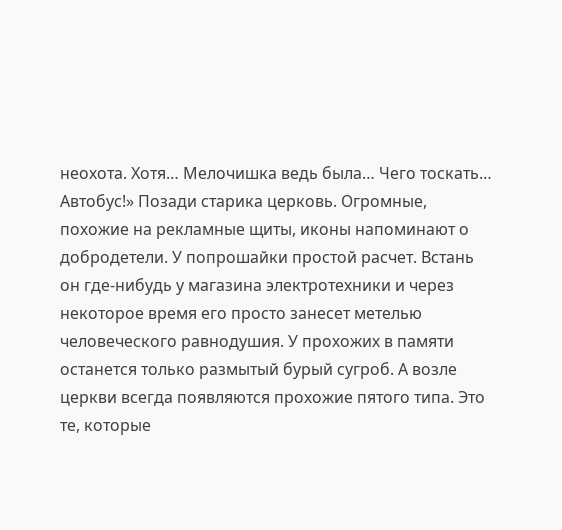неохота. Хотя… Мелочишка ведь была… Чего тоскать… Автобус!» Позади старика церковь. Огромные, похожие на рекламные щиты, иконы напоминают о добродетели. У попрошайки простой расчет. Встань он где-нибудь у магазина электротехники и через некоторое время его просто занесет метелью человеческого равнодушия. У прохожих в памяти останется только размытый бурый сугроб. А возле церкви всегда появляются прохожие пятого типа. Это те, которые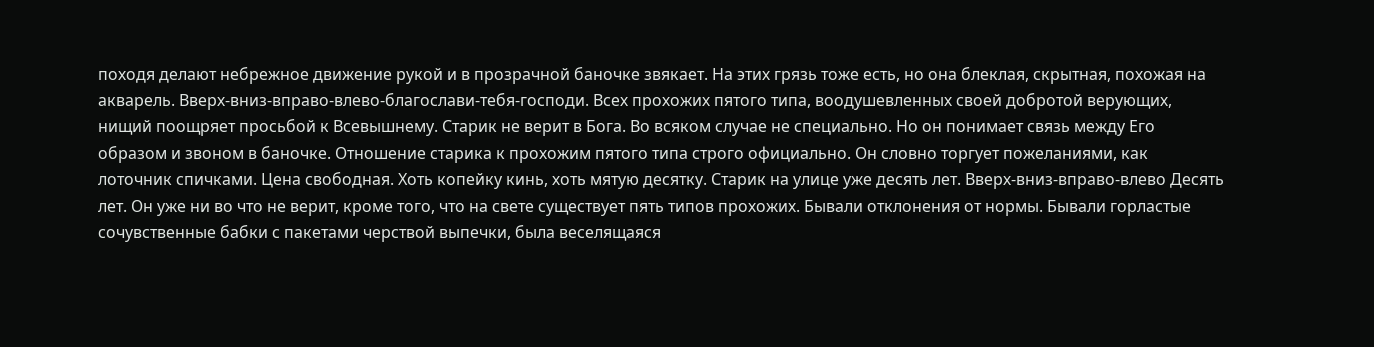походя делают небрежное движение рукой и в прозрачной баночке звякает. На этих грязь тоже есть, но она блеклая, скрытная, похожая на акварель. Вверх-вниз-вправо-влево-благослави-тебя-господи. Всех прохожих пятого типа, воодушевленных своей добротой верующих, нищий поощряет просьбой к Всевышнему. Старик не верит в Бога. Во всяком случае не специально. Но он понимает связь между Его образом и звоном в баночке. Отношение старика к прохожим пятого типа строго официально. Он словно торгует пожеланиями, как лоточник спичками. Цена свободная. Хоть копейку кинь, хоть мятую десятку. Старик на улице уже десять лет. Вверх-вниз-вправо-влево Десять лет. Он уже ни во что не верит, кроме того, что на свете существует пять типов прохожих. Бывали отклонения от нормы. Бывали горластые сочувственные бабки с пакетами черствой выпечки, была веселящаяся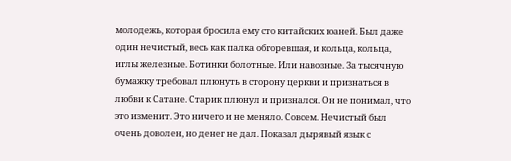молодежь, которая бросила ему сто китайских юаней. Был даже один нечистый, весь как палка обгоревшая, и кольца, кольца, иглы железные. Ботинки болотные. Или навозные. За тысячную бумажку требовал плюнуть в сторону церкви и признаться в любви к Сатане. Старик плюнул и признался. Он не понимал, что это изменит. Это ничего и не меняло. Совсем. Нечистый был очень доволен, но денег не дал. Показал дырявый язык с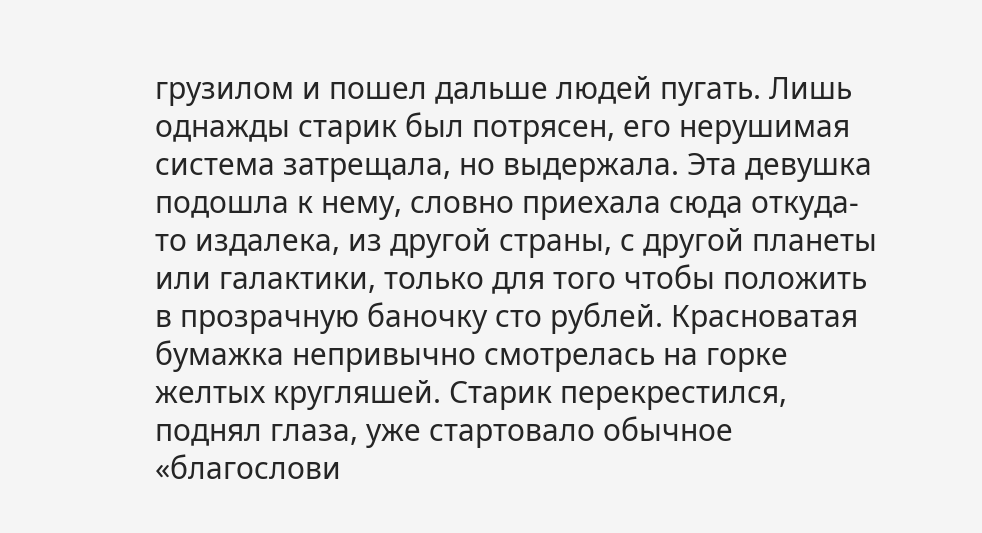грузилом и пошел дальше людей пугать. Лишь однажды старик был потрясен, его нерушимая система затрещала, но выдержала. Эта девушка подошла к нему, словно приехала сюда откуда-то издалека, из другой страны, с другой планеты или галактики, только для того чтобы положить в прозрачную баночку сто рублей. Красноватая бумажка непривычно смотрелась на горке желтых кругляшей. Старик перекрестился, поднял глаза, уже стартовало обычное «благослови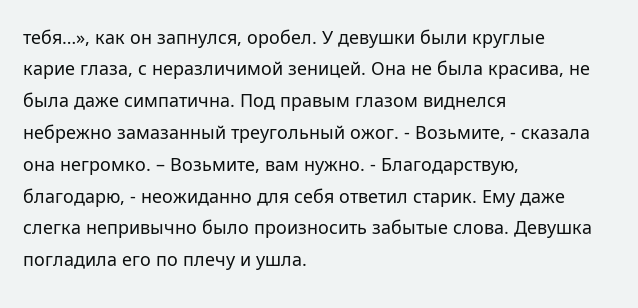тебя…», как он запнулся, оробел. У девушки были круглые карие глаза, с неразличимой зеницей. Она не была красива, не была даже симпатична. Под правым глазом виднелся небрежно замазанный треугольный ожог. - Возьмите, - сказала она негромко. – Возьмите, вам нужно. - Благодарствую, благодарю, - неожиданно для себя ответил старик. Ему даже слегка непривычно было произносить забытые слова. Девушка погладила его по плечу и ушла.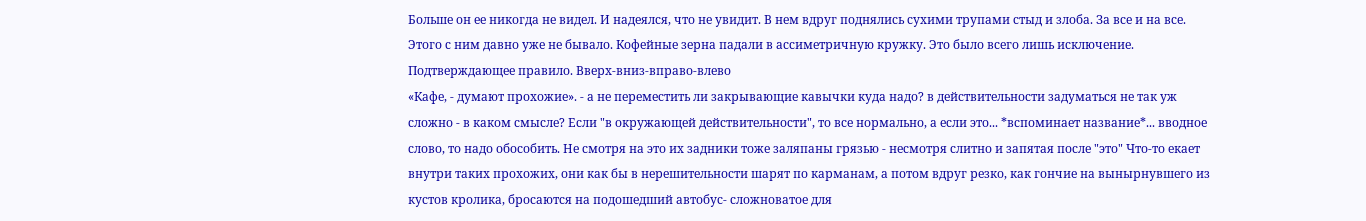Больше он ее никогда не видел. И надеялся, что не увидит. В нем вдруг поднялись сухими трупами стыд и злоба. За все и на все. Этого с ним давно уже не бывало. Кофейные зерна падали в ассиметричную кружку. Это было всего лишь исключение. Подтверждающее правило. Вверх-вниз-вправо-влево
«Кафе, - думают прохожие». - а не переместить ли закрывающие кавычки куда надо? в действительности задуматься не так уж сложно - в каком смысле? Если "в окружающей действительности", то все нормально, а если это... *вспоминает название*... вводное слово, то надо обособить. Не смотря на это их задники тоже заляпаны грязью - несмотря слитно и запятая после "это" Что-то екает внутри таких прохожих, они как бы в нерешительности шарят по карманам, а потом вдруг резко, как гончие на вынырнувшего из кустов кролика, бросаются на подошедший автобус- сложноватое для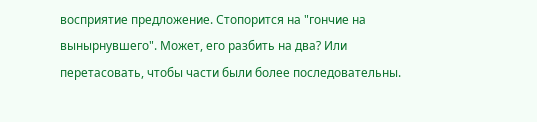восприятие предложение. Стопорится на "гончие на вынырнувшего". Может, его разбить на два? Или перетасовать, чтобы части были более последовательны.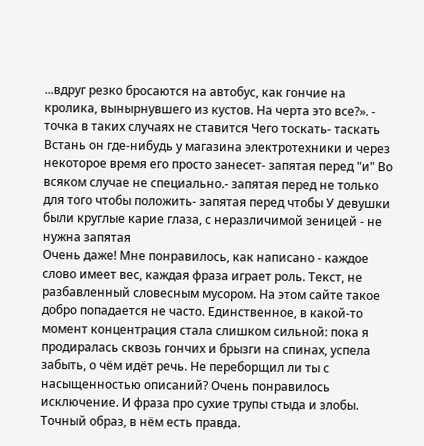...вдруг резко бросаются на автобус, как гончие на кролика, вынырнувшего из кустов. На черта это все?». - точка в таких случаях не ставится Чего тоскать- таскать Встань он где-нибудь у магазина электротехники и через некоторое время его просто занесет- запятая перед "и" Во всяком случае не специально.- запятая перед не только для того чтобы положить- запятая перед чтобы У девушки были круглые карие глаза, с неразличимой зеницей - не нужна запятая
Очень даже! Мне понравилось, как написано - каждое слово имеет вес, каждая фраза играет роль. Текст, не разбавленный словесным мусором. На этом сайте такое добро попадается не часто. Единственное, в какой-то момент концентрация стала слишком сильной: пока я продиралась сквозь гончих и брызги на спинах, успела забыть, о чём идёт речь. Не переборщил ли ты с насыщенностью описаний? Очень понравилось исключение. И фраза про сухие трупы стыда и злобы. Точный образ, в нём есть правда.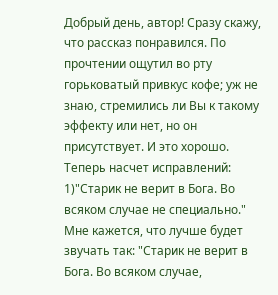Добрый день, автор! Сразу скажу, что рассказ понравился. По прочтении ощутил во рту горьковатый привкус кофе; уж не знаю, стремились ли Вы к такому эффекту или нет, но он присутствует. И это хорошо. Теперь насчет исправлений: 1)"Старик не верит в Бога. Во всяком случае не специально." Мне кажется, что лучше будет звучать так: "Старик не верит в Бога. Во всяком случае,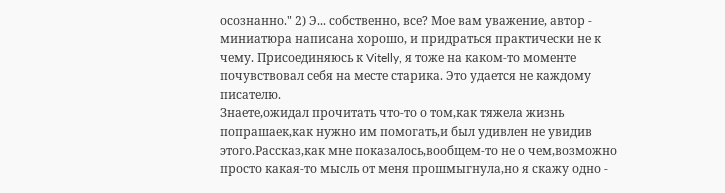осознанно." 2) Э... собственно, все? Мое вам уважение, автор - миниатюра написана хорошо, и придраться практически не к чему. Присоединяюсь к Vitelly, я тоже на каком-то моменте почувствовал себя на месте старика. Это удается не каждому писателю.
Знаете,ожидал прочитать что-то о том,как тяжела жизнь попрашаек,как нужно им помогать,и был удивлен не увидив этого.Рассказ,как мне показалось,вообщем-то не о чем,возможно просто какая-то мысль от меня прошмыгнула,но я скажу одно -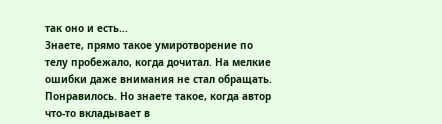так оно и есть...
Знаете, прямо такое умиротворение по телу пробежало, когда дочитал. На мелкие ошибки даже внимания не стал обращать. Понравилось. Но знаете такое, когда автор что-то вкладывает в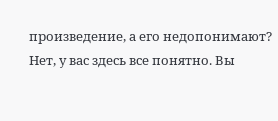произведение, а его недопонимают? Нет, у вас здесь все понятно. Вы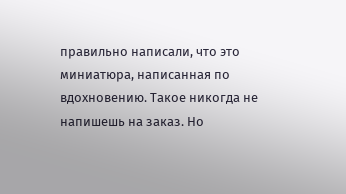правильно написали, что это миниатюра, написанная по вдохновению. Такое никогда не напишешь на заказ. Но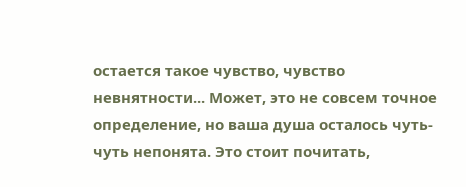остается такое чувство, чувство невнятности... Может, это не совсем точное определение, но ваша душа осталось чуть-чуть непонята. Это стоит почитать,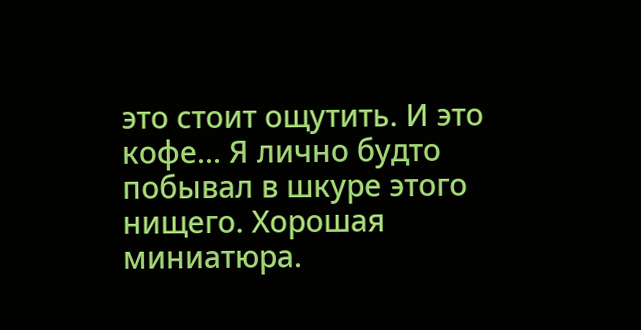это стоит ощутить. И это кофе... Я лично будто побывал в шкуре этого нищего. Хорошая миниатюра.